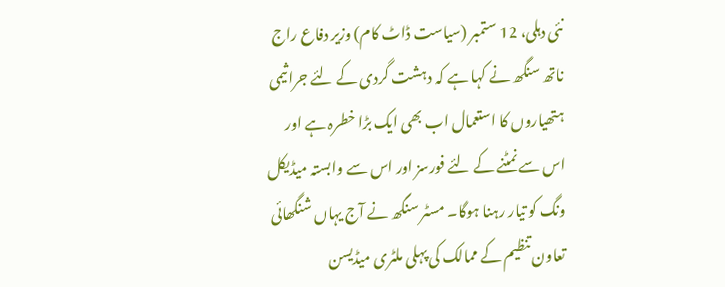نئی دہلی، 12 ستمبر (سیاست ڈاٹ کام) وزیر دفاع راج ناتھ سنگھ نے کہا ہے کہ دہشت گردی کے لئے جراثیمی ہتھیاروں کا استعمال اب بھی ایک بڑا خطرہ ہے اور اس سے نمٹنے کے لئے فورسز اور اس سے وابستہ میڈیکل ونگ کو تیار رہنا ہوگا۔ مسٹر سنگھ نے آج یہاں شنگھائی تعاون تنظیم کے ممالک کی پہلی ملٹری میڈیسن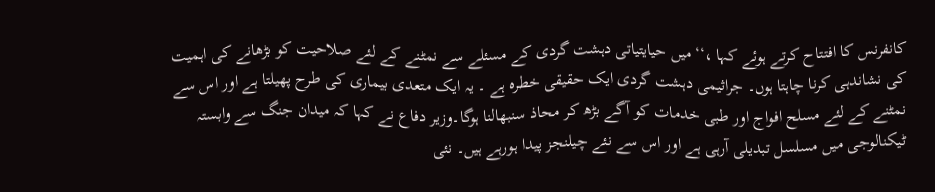کانفرنس کا افتتاح کرتے ہوئے کہا ،‘‘میں حیایتیاتی دہشت گردی کے مسئلے سے نمٹنے کے لئے صلاحیت کو بڑھانے کی اہمیت کی نشاندہی کرنا چاہتا ہوں۔ جراثیمی دہشت گردی ایک حقیقی خطرہ ہے ۔ یہ ایک متعدی بیماری کی طرح پھیلتا ہے اور اس سے نمٹنے کے لئے مسلح افواج اور طبی خدمات کو آگے بڑھ کر محاذ سنبھالنا ہوگا۔وزیر دفاع نے کہا کہ میدان جنگ سے وابستہ ٹیکنالوجی میں مسلسل تبدیلی آرہی ہے اور اس سے نئے چیلنجز پیدا ہورہے ہیں۔ نئی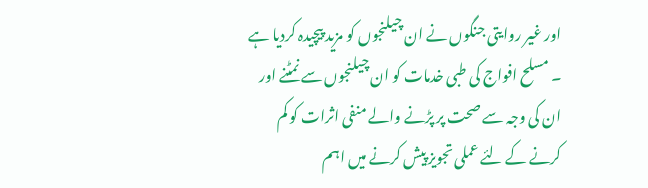اور غیر روایتی جنگوں نے ان چیلنجوں کو مزید پیچیدہ کردیا ہے ۔ مسلح افواج کی طبی خدمات کو ان چیلنجوں سے نمٹنے اور ان کی وجہ سے صحت پر پڑنے والے منفی اثرات کو کم کرنے کے لئے عملی تجویز پیش کرنے میں اہم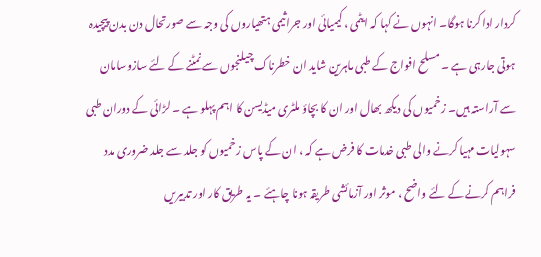کردار ادا کرنا ہوگا۔ انہوں نے کہا کہ ایٹمی ، کیمیائی اور جراثیمی ہتھیاروں کی وجہ سے صورتحال دن بدن پیچیدہ ہوتی جارہی ہے ۔ مسلح افواج کے طبی ماہرین شاید ان خطرناک چیلنجوں سے نمٹنے کے لئے سازوسامان سے آراستہ ہیں۔ زخمیوں کی دیکھ بھال اور ان کا بچاؤ ملٹری میڈیسن کا اہم پہلو ہے ۔ لڑائی کے دوران طبی سہولیات مہیا کرنے والی طبی خدمات کا فرض ہے کہ ، ان کے پاس زخمیوں کو جلد سے جلد ضروری مدد فراہم کرنے کے لئے واضح ، موثر اور آزمائشی طریقہ ہونا چاہئے ۔ یہ طریق کار اور تدبیریں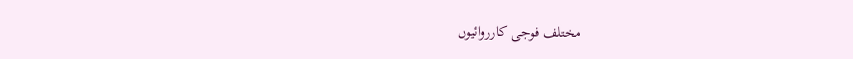مختلف فوجی کارروائیوں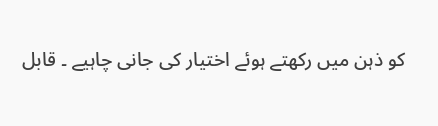کو ذہن میں رکھتے ہوئے اختیار کی جانی چاہیے ۔ قابل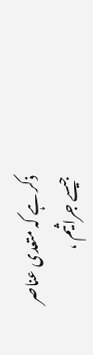ذکر ہے کہ متعدی عناصر جیسے جراثیم ،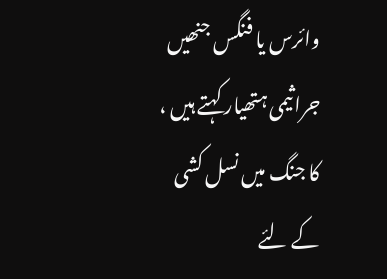وائرس یا فنگس جنھیں جراثیمی ہتھیار کہتے ہیں ، کا جنگ میں نسل کشی کے لئے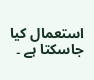استعمال کیا جاسکتا ہے ۔